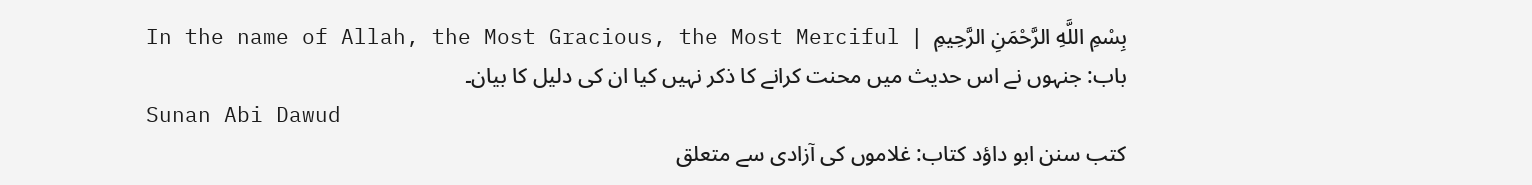بِسْمِ اللَّهِ الرَّحْمَنِ الرَّحِيمِ  |  In the name of Allah, the Most Gracious, the Most Merciful
باب: جنہوں نے اس حدیث میں محنت کرانے کا ذکر نہیں کیا ان کی دلیل کا بیان۔
Sunan Abi Dawud
کتب سنن ابو داؤد کتاب: غلاموں کی آزادی سے متعلق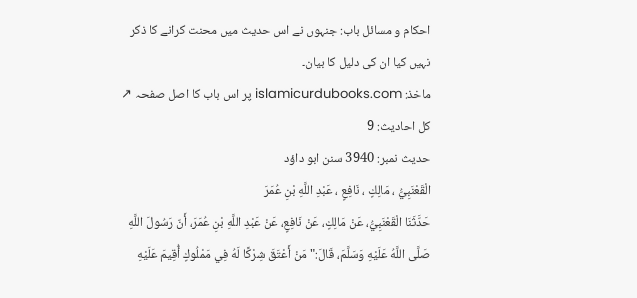احکام و مسائل باب: جنہوں نے اس حدیث میں محنت کرانے کا ذکر نہیں کیا ان کی دلیل کا بیان۔
ماخذ: islamicurdubooks.com پر اس باب کا اصل صفحہ ↗
کل احادیث: 9
حدیث نمبر: 3940 سنن ابو داؤد
الْقَعْنَبِيُّ ، مَالِكٍ ، نَافِعٍ ، عَبْدِ اللَّهِ بْنِ عُمَرَ
حَدَّثَنَا الْقَعْنَبِيُّ، عَنْ مَالِكٍ، عَنْ نَافِعٍ، عَنْ عَبْدِ اللَّهِ بْنِ عُمَرَ، أَنّ رَسُولَ اللَّهِ صَلَّى اللَّهُ عَلَيْهِ وَسَلَّمَ، قَالَ:" مَنْ أَعْتَقَ شِرْكًا لَهُ فِي مَمْلُوكٍ أُقِيمَ عَلَيْهِ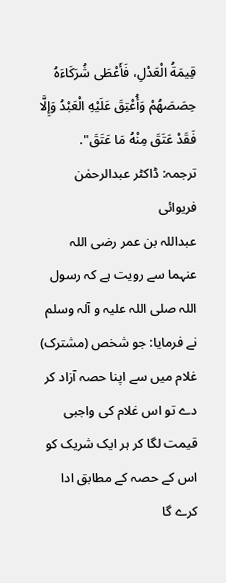قِيمَةُ الْعَدْلِ، فَأَعْطَى شُرَكَاءَهُ حِصَصَهُمْ وَأُعْتِقَ عَلَيْهِ الْعَبْدُ وَإِلَّا فَقَدْ عَتَقَ مِنْهُ مَا عَتَقَ".
ترجمہ: ڈاکٹر عبدالرحمٰن فریوائی
عبداللہ بن عمر رضی اللہ عنہما سے رویت ہے کہ رسول اللہ صلی اللہ علیہ و آلہ وسلم نے فرمایا: جو شخص (مشترک) غلام میں سے اپنا حصہ آزاد کر دے تو اس غلام کی واجبی قیمت لگا کر ہر ایک شریک کو اس کے حصہ کے مطابق ادا کرے گا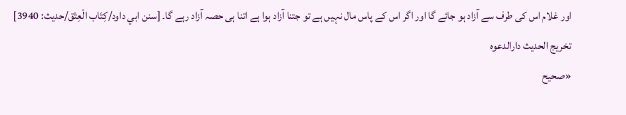اور غلام اس کی طرف سے آزاد ہو جائے گا اور اگر اس کے پاس مال نہیں ہے تو جتنا آزاد ہوا ہے اتنا ہی حصہ آزاد رہے گا۔ [سنن ابي داود/كِتَاب الْعِتْق/حدیث: 3940]
تخریج الحدیث دارالدعوہ
«صحیح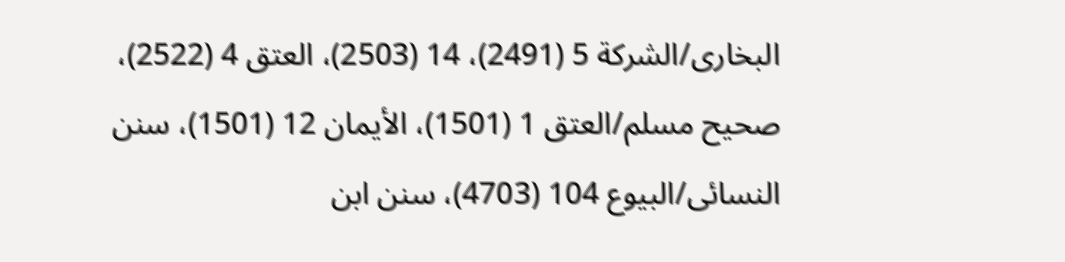البخاری/الشرکة 5 (2491)، 14 (2503)، العتق 4 (2522)، صحیح مسلم/العتق 1 (1501)، الأیمان 12 (1501)، سنن النسائی/البیوع 104 (4703)، سنن ابن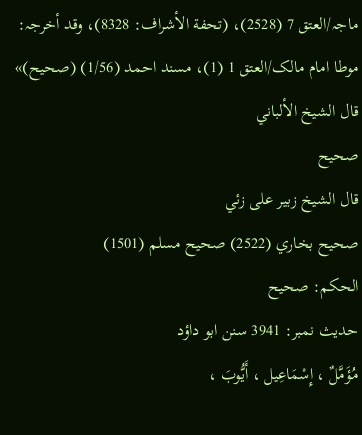ماجہ/العتق 7 (2528)، (تحفة الأشراف: 8328)، وقد أخرجہ: موطا امام مالک/العتق 1 (1)، مسند احمد (1/56) (صحیح)»
قال الشيخ الألباني
صحيح
قال الشيخ زبير على زئي
صحيح بخاري (2522) صحيح مسلم (1501)
الحكم: صحيح
حدیث نمبر: 3941 سنن ابو داؤد
مُؤَمَّلٌ ، إِسْمَاعِيل ، أَيُّوبَ ،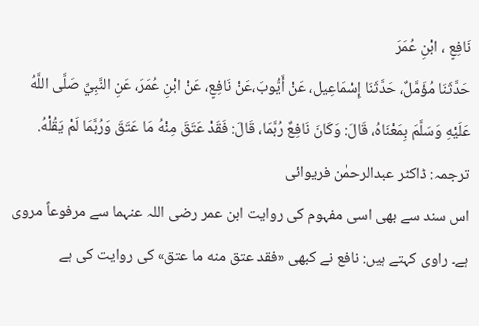نَافِعٍ ، ابْنِ عُمَرَ
حَدَّثَنَا مُؤَمَّلٌ، حَدَّثَنَا إِسْمَاعِيل، عَنْ أَيُّوبَ،عَنْ نَافِعٍ، عَنْ ابْنِ عُمَرَ، عَنِ النَّبِيِّ صَلَّى اللَّهُ عَلَيْهِ وَسَلَّمَ بِمَعْنَاهُ، قَالَ: وَكَانَ نَافِعٌ رُبَّمَا، قَالَ: فَقَدْ عَتَقَ مِنْهُ مَا عَتَقَ وَرُبَّمَا لَمْ يَقُلْهُ.
ترجمہ: ڈاکٹر عبدالرحمٰن فریوائی
اس سند سے بھی اسی مفہوم کی روایت ابن عمر رضی اللہ عنہما سے مرفوعاً مروی ہے۔ راوی کہتے ہیں: نافع نے کبھی «فقد عتق منه ما عتق» کی روایت کی ہے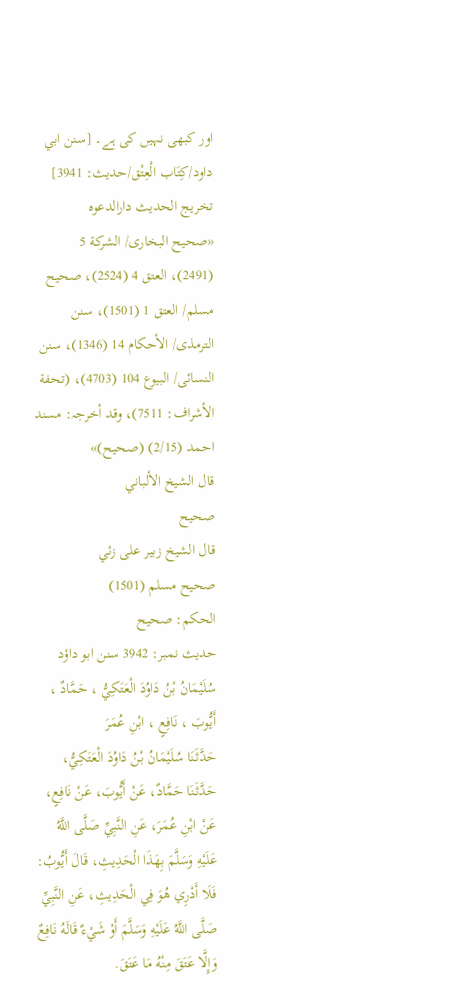اور کبھی نہیں کی ہے۔ [سنن ابي داود/كِتَاب الْعِتْق/حدیث: 3941]
تخریج الحدیث دارالدعوہ
«صحیح البخاری/ الشرکة 5 (2491)، العتق 4 (2524)، صحیح مسلم/ العتق 1 (1501)، سنن الترمذی/ الأحکام 14 (1346)، سنن النسائی/ البیوع 104 (4703)، (تحفة الأشراف: 7511)، وقد أخرجہ: مسند احمد (2/15) (صحیح)»
قال الشيخ الألباني
صحيح
قال الشيخ زبير على زئي
صحيح مسلم (1501)
الحكم: صحيح
حدیث نمبر: 3942 سنن ابو داؤد
سُلَيْمَانُ بْنُ دَاوُدَ الْعَتَكِيُّ ، حَمَّادٌ ، أَيُّوبَ ، نَافِعٍ ، ابْنِ عُمَرَ
حَدَّثَنَا سُلَيْمَانُ بْنُ دَاوُدَ الْعَتَكِيُّ، حَدَّثَنَا حَمَّادٌ، عَنْ أَيُّوبَ، عَنْ نَافِعٍ، عَنْ ابْنِ عُمَرَ، عَنِ النَّبِيِّ صَلَّى اللَّهُ عَلَيْهِ وَسَلَّمَ بِهَذَا الْحَدِيثِ، قَالَ أَيُّوبُ: فَلَا أَدْرِي هُوَ فِي الْحَدِيثِ، عَنِ النَّبِيِّ صَلَّى اللَّهُ عَلَيْهِ وَسَلَّمَ أَوْ شَيْءٌ قَالَهُ نَافِعٌ وَإِلَّا عَتَقَ مِنْهُ مَا عَتَقَ.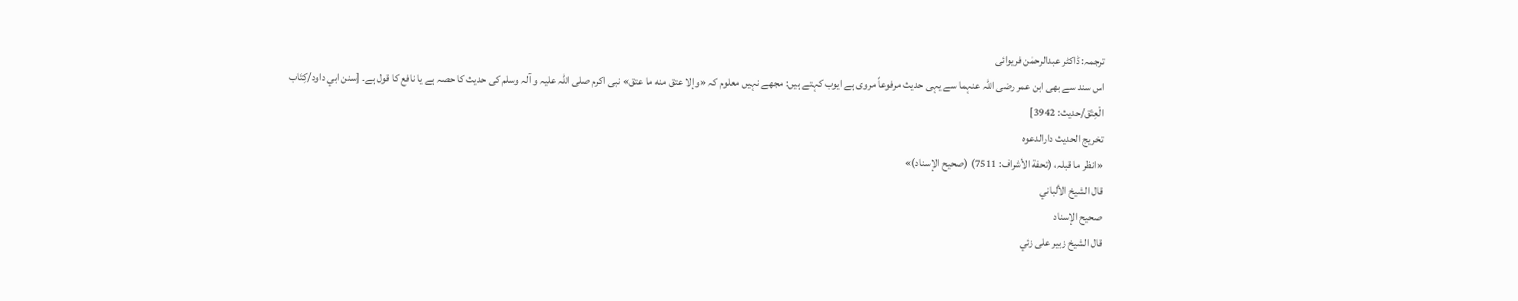ترجمہ: ڈاکٹر عبدالرحمٰن فریوائی
اس سند سے بھی ابن عمر رضی اللہ عنہما سے یہی حدیث مرفوعاً مروی ہے ایوب کہتے ہیں: مجھے نہیں معلوم کہ «وإلا عتق منه ما عتق» نبی اکرم صلی اللہ علیہ و آلہ وسلم کی حدیث کا حصہ ہے یا نافع کا قول ہے۔ [سنن ابي داود/كِتَاب الْعِتْق/حدیث: 3942]
تخریج الحدیث دارالدعوہ
«انظر ما قبلہ، (تحفة الأشراف: 7511) (صحیح الإسناد)»
قال الشيخ الألباني
صحيح الإسناد
قال الشيخ زبير على زئي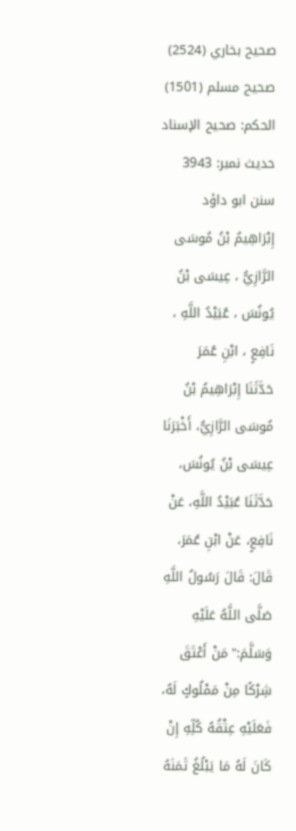صحيح بخاري (2524) صحيح مسلم (1501)
الحكم: صحيح الإسناد
حدیث نمبر: 3943 سنن ابو داؤد
إِبْرَاهِيمُ بْنُ مُوسَى الرَّازِيُّ ، عِيسَى بْنُ يُونُسَ ، عُبَيْدُ اللَّهِ ، نَافِعٍ ، ابْنِ عُمَرَ
حَدَّثَنَا إِبْرَاهِيمُ بْنُ مُوسَى الرَّازِيُّ، أَخْبَرَنَا عِيسَى بْنُ يُونُسَ، حَدَّثَنَا عُبَيْدُ اللَّهِ، عَنْ نَافِعٍ، عَنْ ابْنِ عُمَرَ، قَالَ: قَالَ رَسُولُ اللَّهِ صَلَّى اللَّهُ عَلَيْهِ وَسَلَّمَ:" مَنْ أَعْتَقَ شِرْكًا مِنْ مَمْلُوكٍ لَهُ، فَعَلَيْهِ عِتْقُهُ كُلِّهِ إِنْ كَانَ لَهُ مَا يَبْلُغُ ثَمَنَهُ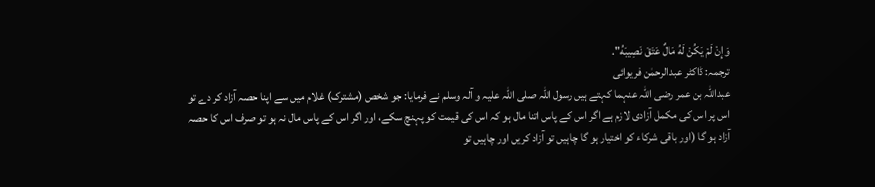وَإِنْ لَمْ يَكُنْ لَهُ مَالٌ عَتَقَ نَصِيبَهُ".
ترجمہ: ڈاکٹر عبدالرحمٰن فریوائی
عبداللہ بن عمر رضی اللہ عنہما کہتے ہیں رسول اللہ صلی اللہ علیہ و آلہ وسلم نے فرمایا: جو شخص (مشترک) غلام میں سے اپنا حصہ آزاد کر دے تو اس پر اس کی مکمل آزادی لازم ہے اگر اس کے پاس اتنا مال ہو کہ اس کی قیمت کو پہنچ سکے، اور اگر اس کے پاس مال نہ ہو تو صرف اس کا حصہ آزاد ہو گا (اور باقی شرکاء کو اختیار ہو گا چاہیں تو آزاد کریں اور چاہیں تو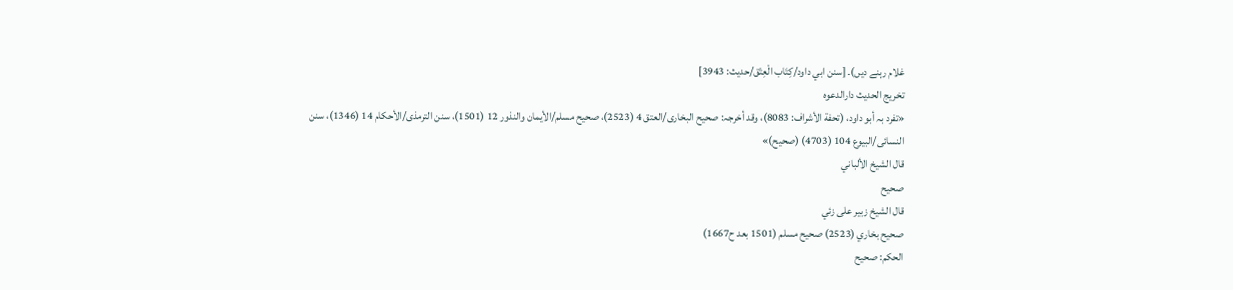غلام رہنے دیں)۔ [سنن ابي داود/كِتَاب الْعِتْق/حدیث: 3943]
تخریج الحدیث دارالدعوہ
«تفرد بہ أبو داود، (تحفة الأشراف: 8083)، وقد أخرجہ: صحیح البخاری/العتق 4 (2523)، صحیح مسلم/الأیمان والنذور 12 (1501)، سنن الترمذی/الأحکام 14 (1346)، سنن النسائی/البیوع 104 (4703) (صحیح)»
قال الشيخ الألباني
صحيح
قال الشيخ زبير على زئي
صحيح بخاري (2523) صحيح مسلم (1501 بعد ح1667)
الحكم: صحيح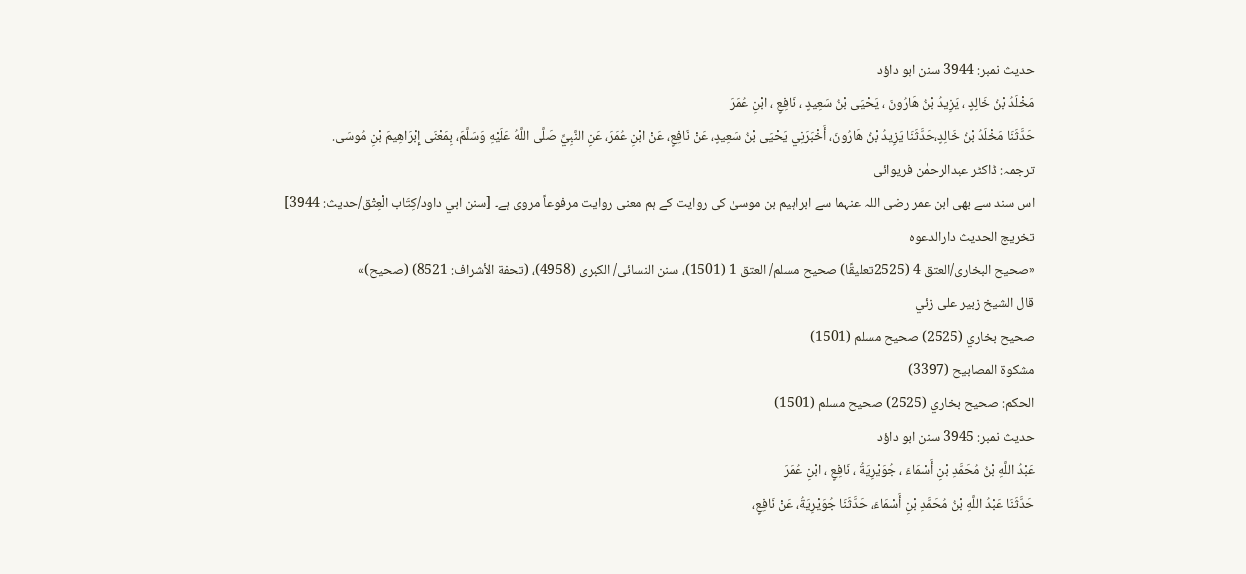حدیث نمبر: 3944 سنن ابو داؤد
مَخْلَدُ بْنُ خَالِدٍ ، يَزِيدُ بْنُ هَارُونَ ، يَحْيَى بْنُ سَعِيدٍ ، نَافِعٍ ، ابْنِ عُمَرَ
حَدَّثَنَا مَخْلَدُ بْنُ خَالِدٍ،حَدَّثَنَا يَزِيدُ بْنُ هَارُونَ، أَخْبَرَنِي يَحْيَى بْنُ سَعِيدٍ، عَنْ نَافِعٍ، عَنْ ابْنِ عُمَرَ، عَنِ النَّبِيِّ صَلَّى اللَّهُ عَلَيْهِ وَسَلَّمَ، بِمَعْنَى إِبْرَاهِيمَ بْنِ مُوسَى.
ترجمہ: ڈاکٹر عبدالرحمٰن فریوائی
اس سند سے بھی ابن عمر رضی اللہ عنہما سے ابراہیم بن موسیٰ کی روایت کے ہم معنی روایت مرفوعاً مروی ہے۔ [سنن ابي داود/كِتَاب الْعِتْق/حدیث: 3944]
تخریج الحدیث دارالدعوہ
«صحیح البخاری/العتق 4 (2525تعلیقًا) صحیح مسلم/ العتق 1 (1501)، سنن النسائی/ الکبری (4958)، (تحفة الأشراف: 8521) (صحیح)»
قال الشيخ زبير على زئي
صحيح بخاري (2525) صحيح مسلم (1501)
مشكوة المصابيح (3397)
الحكم: صحيح بخاري (2525) صحيح مسلم (1501)
حدیث نمبر: 3945 سنن ابو داؤد
عَبْدُ اللَّهِ بْنُ مُحَمَّدِ بْنِ أَسْمَاءَ ، جُوَيْرِيَةُ ، نَافِعٍ ، ابْنِ عُمَرَ
حَدَّثَنَا عَبْدُ اللَّهِ بْنُ مُحَمَّدِ بْنِ أَسْمَاءَ، حَدَّثَنَا جُوَيْرِيَةُ، عَنْ نَافِعٍ،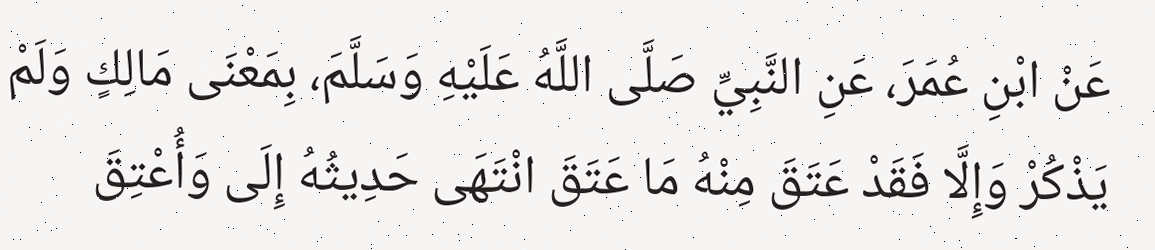عَنْ ابْنِ عُمَرَ، عَنِ النَّبِيِّ صَلَّى اللَّهُ عَلَيْهِ وَسَلَّمَ، بِمَعْنَى مَالِكٍ وَلَمْ يَذْكُرْ وَإِلَّا فَقَدْ عَتَقَ مِنْهُ مَا عَتَقَ انْتَهَى حَدِيثُهُ إِلَى وَأُعْتِقَ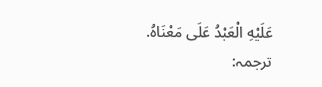عَلَيْهِ الْعَبْدُ عَلَى مَعْنَاهُ.
ترجمہ: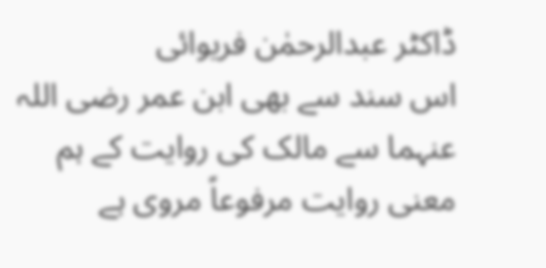ڈاکٹر عبدالرحمٰن فریوائی
اس سند سے بھی ابن عمر رضی اللہ عنہما سے مالک کی روایت کے ہم معنی روایت مرفوعاً مروی ہے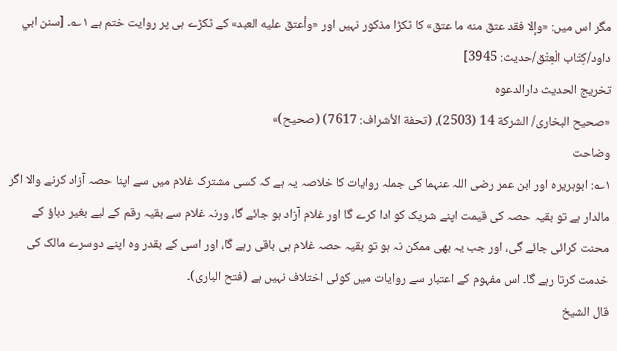مگر اس میں: «وإلا فقد عتق منه ما عتق» کا ٹکڑا مذکور نہیں اور «وأعتق عليه العبد» کے ٹکڑے ہی پر روایت ختم ہے ۱؎۔ [سنن ابي داود/كِتَاب الْعِتْق/حدیث: 3945]
تخریج الحدیث دارالدعوہ
«صحیح البخاری/ الشرکة 14 (2503)، (تحفة الأشراف: 7617) (صحیح)»
وضاحت
۱؎: ابوہریرہ اور ابن عمر رضی اللہ عنہما کی جملہ روایات کا خلاصہ یہ ہے کہ کسی مشترک غلام میں سے اپنا حصہ آزاد کرنے والا اگر مالدار ہے تو بقیہ حصہ کی قیمت اپنے شریک کو ادا کرے گا اور غلام آزاد ہو جائے گا، ورنہ غلام سے بقیہ رقم کے لیے بغیر دباؤ کے محنت کرائی جائے گی، اور جب یہ بھی ممکن نہ ہو تو بقیہ حصہ غلام ہی باقی رہے گا، اور اسی کے بقدر وہ اپنے دوسرے مالک کی خدمت کرتا رہے گا۔ اس مفہوم کے اعتبار سے روایات میں کوئی اختلاف نہیں ہے (فتح الباری)۔
قال الشيخ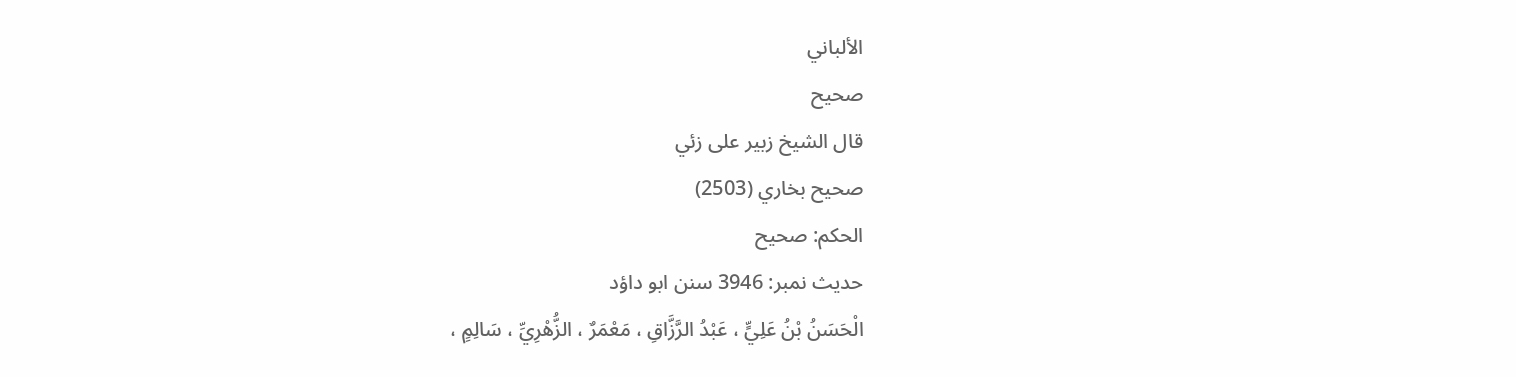الألباني
صحيح
قال الشيخ زبير على زئي
صحيح بخاري (2503)
الحكم: صحيح
حدیث نمبر: 3946 سنن ابو داؤد
الْحَسَنُ بْنُ عَلِيٍّ ، عَبْدُ الرَّزَّاقِ ، مَعْمَرٌ ، الزُّهْرِيِّ ، سَالِمٍ ،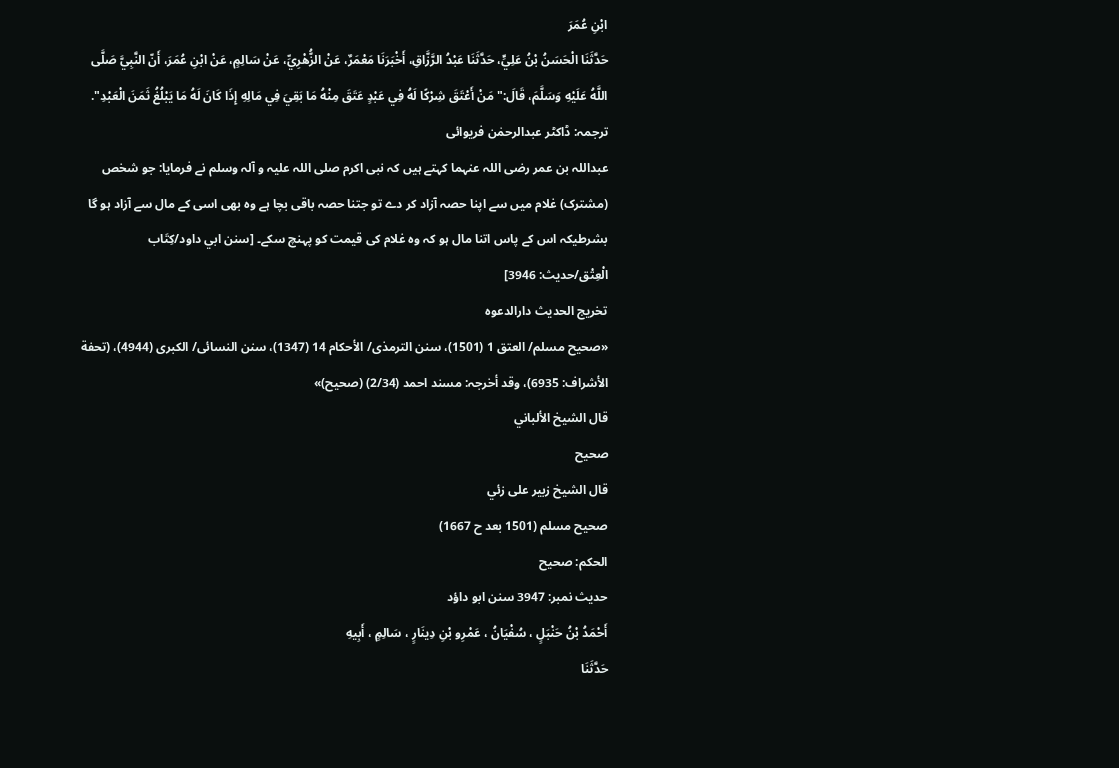ابْنِ عُمَرَ
حَدَّثَنَا الْحَسَنُ بْنُ عَلِيٍّ، حَدَّثَنَا عَبْدُ الرَّزَّاقِ، أَخْبَرَنَا مَعْمَرٌ، عَنْ الزُّهْرِيِّ، عَنْ سَالِمٍ، عَنْ ابْنِ عُمَرَ، أَنّ النَّبِيَّ صَلَّى اللَّهُ عَلَيْهِ وَسَلَّمَ، قَالَ:" مَنْ أَعْتَقَ شِرْكًا لَهُ فِي عَبْدٍ عَتَقَ مِنْهُ مَا بَقِيَ فِي مَالِهِ إِذَا كَانَ لَهُ مَا يَبْلُغُ ثَمَنَ الْعَبْدِ".
ترجمہ: ڈاکٹر عبدالرحمٰن فریوائی
عبداللہ بن عمر رضی اللہ عنہما کہتے ہیں کہ نبی اکرم صلی اللہ علیہ و آلہ وسلم نے فرمایا: جو شخص (مشترک) غلام میں سے اپنا حصہ آزاد کر دے تو جتنا حصہ باقی بچا ہے وہ بھی اسی کے مال سے آزاد ہو گا بشرطیکہ اس کے پاس اتنا مال ہو کہ وہ غلام کی قیمت کو پہنچ سکے۔ [سنن ابي داود/كِتَاب الْعِتْق/حدیث: 3946]
تخریج الحدیث دارالدعوہ
«صحیح مسلم/ العتق 1 (1501)، سنن الترمذی/ الأحکام 14 (1347)، سنن النسائی/ الکبری (4944)، (تحفة الأشراف: 6935)، وقد أخرجہ: مسند احمد (2/34) (صحیح)»
قال الشيخ الألباني
صحيح
قال الشيخ زبير على زئي
صحيح مسلم (1501 بعد ح 1667)
الحكم: صحيح
حدیث نمبر: 3947 سنن ابو داؤد
أَحْمَدُ بْنُ حَنْبَلٍ ، سُفْيَانُ ، عَمْرِو بْنِ دِينَارٍ ، سَالِمٍ ، أَبِيهِ
حَدَّثَنَا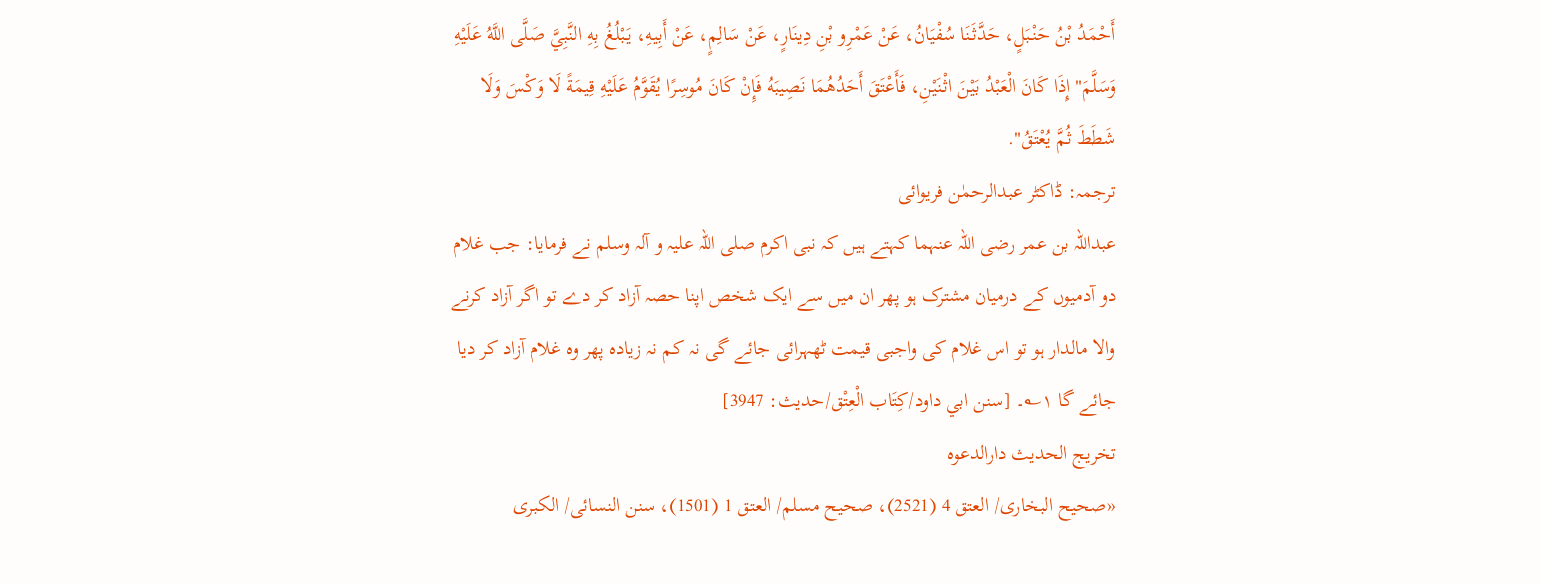أَحْمَدُ بْنُ حَنْبَلٍ، حَدَّثَنَا سُفْيَانُ، عَنْ عَمْرِو بْنِ دِينَارٍ، عَنْ سَالِمٍ، عَنْ أَبِيهِ، يَبْلُغُ بِهِ النَّبِيَّ صَلَّى اللَّهُ عَلَيْهِ وَسَلَّمَ" إِذَا كَانَ الْعَبْدُ بَيْنَ اثْنَيْنِ، فَأَعْتَقَ أَحَدُهُمَا نَصِيبَهُ فَإِنْ كَانَ مُوسِرًا يُقَوَّمُ عَلَيْهِ قِيمَةً لَا وَكْسَ وَلَا شَطَطَ ثُمَّ يُعْتَقُ".
ترجمہ: ڈاکٹر عبدالرحمٰن فریوائی
عبداللہ بن عمر رضی اللہ عنہما کہتے ہیں کہ نبی اکرم صلی اللہ علیہ و آلہ وسلم نے فرمایا: جب غلام دو آدمیوں کے درمیان مشترک ہو پھر ان میں سے ایک شخص اپنا حصہ آزاد کر دے تو اگر آزاد کرنے والا مالدار ہو تو اس غلام کی واجبی قیمت ٹھہرائی جائے گی نہ کم نہ زیادہ پھر وہ غلام آزاد کر دیا جائے گا ۱؎۔ [سنن ابي داود/كِتَاب الْعِتْق/حدیث: 3947]
تخریج الحدیث دارالدعوہ
«صحیح البخاری/ العتق 4 (2521)، صحیح مسلم/ العتق 1 (1501)، سنن النسائی/ الکبری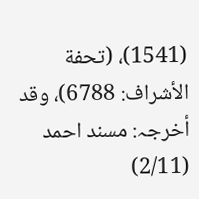(1541)، (تحفة الأشراف: 6788)، وقد أخرجہ: مسند احمد (2/11)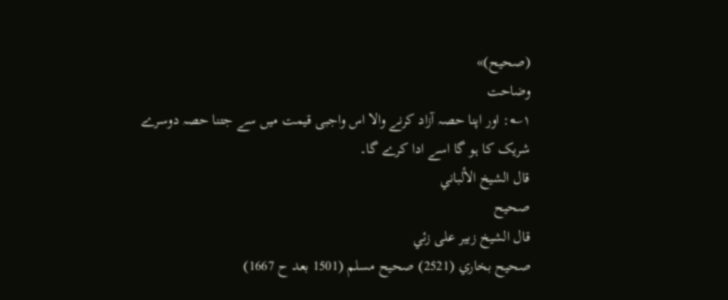(صحیح)»
وضاحت
۱؎: اور اپنا حصہ آزاد کرنے والا اس واجبی قیمت میں سے جتنا حصہ دوسرے شریک کا ہو گا اسے ادا کرے گا۔
قال الشيخ الألباني
صحيح
قال الشيخ زبير على زئي
صحيح بخاري (2521) صحيح مسلم (1501 بعد ح 1667)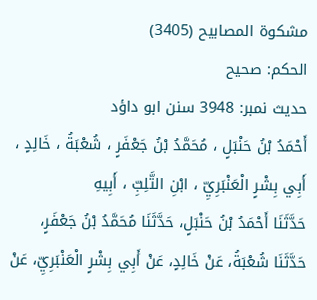مشكوة المصابيح (3405)
الحكم: صحيح
حدیث نمبر: 3948 سنن ابو داؤد
أَحْمَدُ بْنُ حَنْبَلٍ ، مُحَمَّدُ بْنُ جَعْفَرٍ ، شُعْبَةُ ، خَالِدٍ ، أَبِي بِشْرٍ الْعَنْبَرِيِّ ، ابْنِ التَّلِبِّ ، أَبِيهِ
حَدَّثَنَا أَحْمَدُ بْنُ حَنْبَلٍ، حَدَّثَنَا مُحَمَّدُ بْنُ جَعْفَرٍ، حَدَّثَنَا شُعْبَةُ، عَنْ خَالِدٍ، عَنْ أَبِي بِشْرٍ الْعَنْبَرِيِّ، عَنْ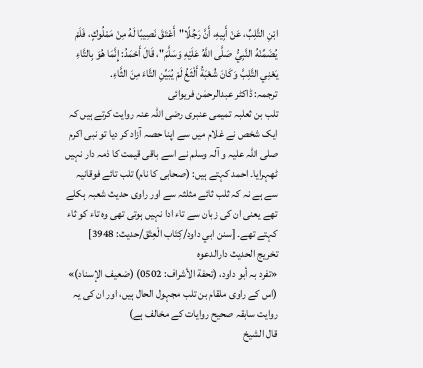ابْنِ التَّلِبِّ، عَنْ أَبِيهِ، أَنَّ رَجُلًا"أَعْتَقَ نَصِيبًا لَهُ مِنْ مَمْلُوكٍ، فَلَمْ يُضَمِّنْهُ النَّبِيُّ صَلَّى اللَّهُ عَلَيْهِ وَسَلَّمَ"، قَالَ أَحْمَدُ: إِنَّمَا هُوَ بِالتَّاءِ يَعْنِي التَّلِبَّ وَكَانَ شُعْبَةُ أَلْثَغُ لَمْ يُبَيِّنِ التَّاءَ مِنَ الثَّاءِ.
ترجمہ: ڈاکٹر عبدالرحمٰن فریوائی
تلب بن ثعلبہ تمیمی عنبری رضی اللہ عنہ روایت کرتے ہیں کہ ایک شخص نے غلام میں سے اپنا حصہ آزاد کر دیا تو نبی اکرم صلی اللہ علیہ و آلہ وسلم نے اسے باقی قیمت کا ذمہ دار نہیں ٹھہرایا۔ احمد کہتے ہیں: (صحابی کا نام) تلب تائے فوقانیہ سے ہے نہ کہ ثلب ثائے مثلثہ سے اور راوی حدیث شعبہ ہکلے تھے یعنی ان کی زبان سے تاء ادا نہیں ہوتی تھی وہ تاء کو ثاء کہتے تھے۔ [سنن ابي داود/كِتَاب الْعِتْق/حدیث: 3948]
تخریج الحدیث دارالدعوہ
«تفرد بہ أبو داود، (تحفة الأشراف: 0502) (ضعیف الإسناد)»  (اس کے راوی ملقام بن تلب مجہول الحال ہیں، اور ان کی یہ روایت سابقہ صحیح روایات کے مخالف ہے)
قال الشيخ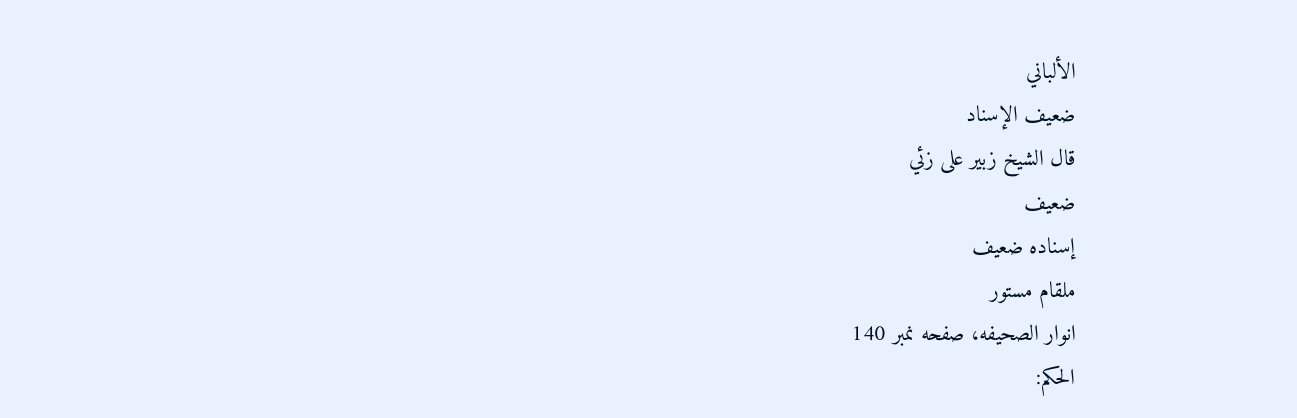الألباني
ضعيف الإسناد
قال الشيخ زبير على زئي
ضعيف
إسناده ضعيف
ملقام مستور
انوار الصحيفه، صفحه نمبر 140
الحكم: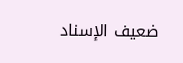ضعيف الإسناد